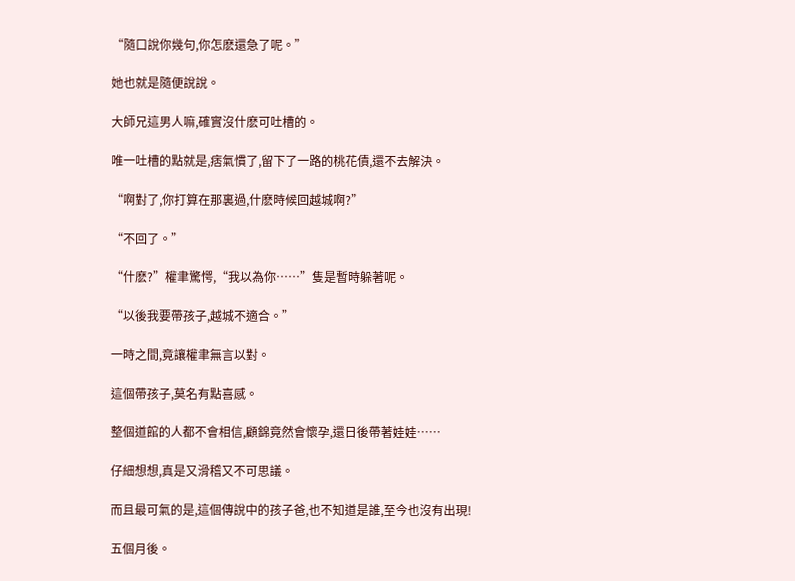“隨口說你幾句,你怎麽還急了呢。”

她也就是隨便說說。

大師兄這男人嘛,確實沒什麽可吐槽的。

唯一吐槽的點就是,痞氣慣了,留下了一路的桃花債,還不去解決。

“啊對了,你打算在那裏過,什麽時候回越城啊?”

“不回了。”

“什麽?”權聿驚愕,“我以為你……”隻是暫時躲著呢。

“以後我要帶孩子,越城不適合。”

一時之間,竟讓權聿無言以對。

這個帶孩子,莫名有點喜感。

整個道館的人都不會相信,顧錦竟然會懷孕,還日後帶著娃娃……

仔細想想,真是又滑稽又不可思議。

而且最可氣的是,這個傳說中的孩子爸,也不知道是誰,至今也沒有出現!

五個月後。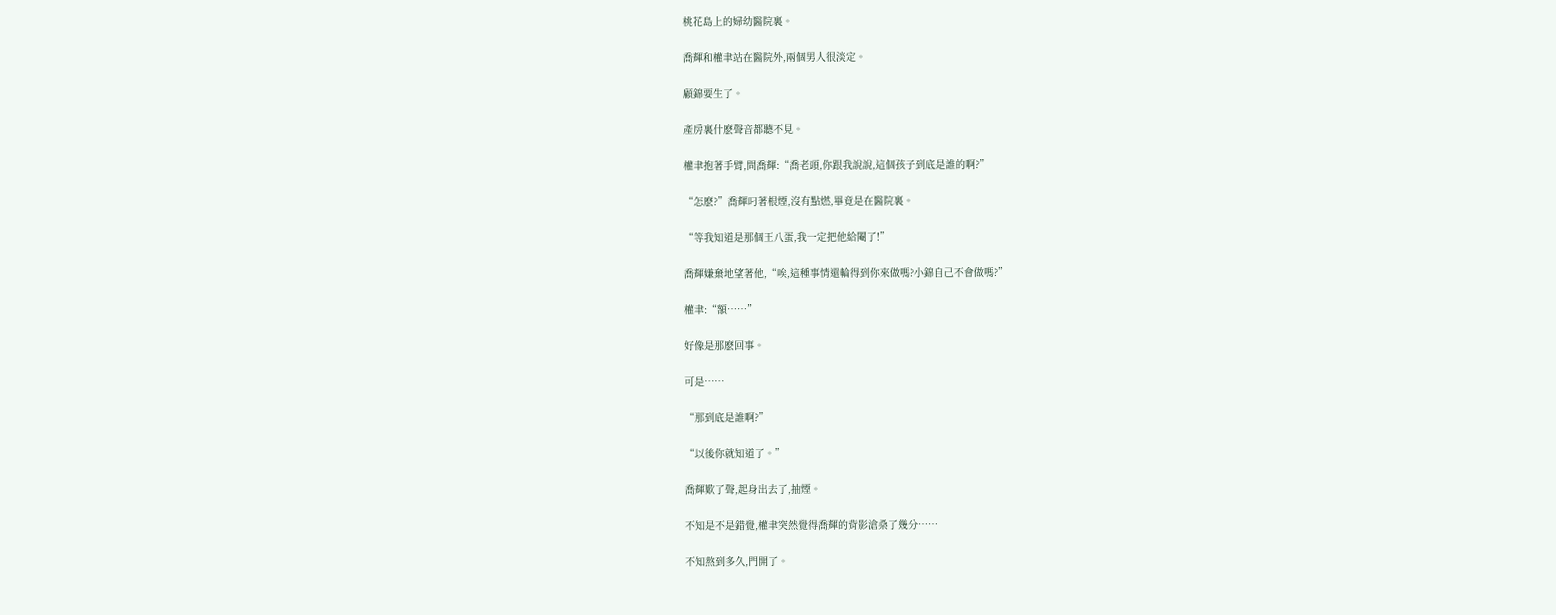桃花島上的婦幼醫院裏。

喬輝和權聿站在醫院外,兩個男人很淡定。

顧錦要生了。

產房裏什麽聲音都聽不見。

權聿抱著手臂,問喬輝:“喬老頭,你跟我說說,這個孩子到底是誰的啊?”

“怎麽?”喬輝叼著根煙,沒有點燃,畢竟是在醫院裏。

“等我知道是那個王八蛋,我一定把他給閹了!”

喬輝嫌棄地望著他,“唉,這種事情還輪得到你來做嗎?小錦自己不會做嗎?”

權聿:“額……”

好像是那麽回事。

可是……

“那到底是誰啊?”

“以後你就知道了。”

喬輝歎了聲,起身出去了,抽煙。

不知是不是錯覺,權聿突然覺得喬輝的背影滄桑了幾分……

不知熬到多久,門開了。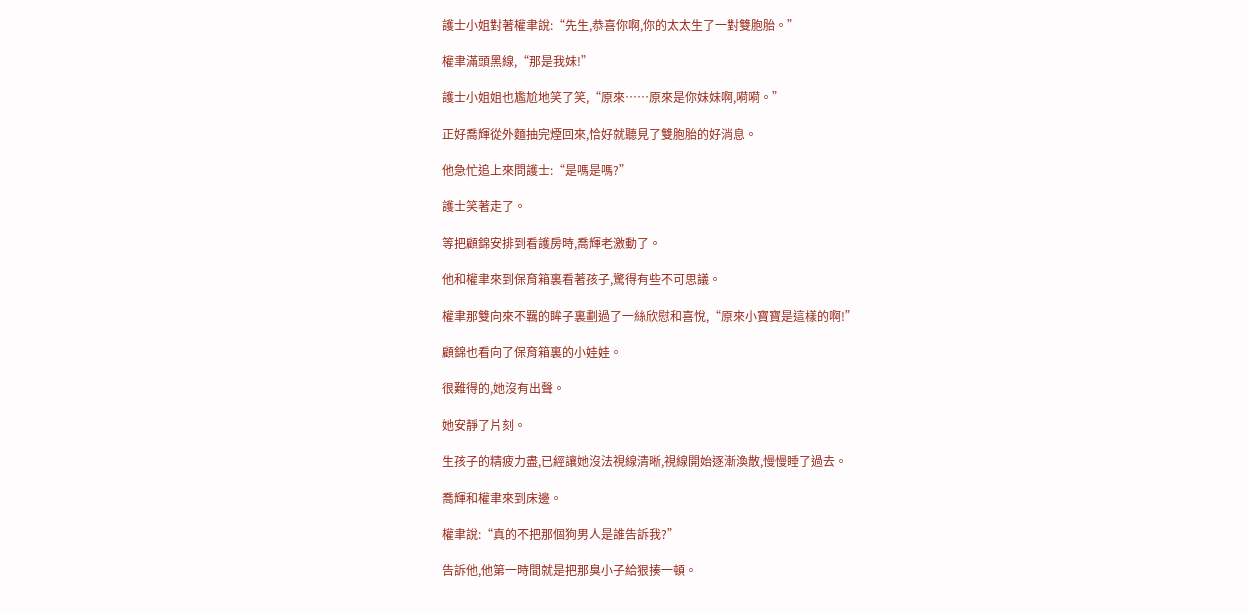護士小姐對著權聿說:“先生,恭喜你啊,你的太太生了一對雙胞胎。”

權聿滿頭黑線,“那是我妹!”

護士小姐姐也尷尬地笑了笑,“原來……原來是你妹妹啊,嗬嗬。”

正好喬輝從外麵抽完煙回來,恰好就聽見了雙胞胎的好消息。

他急忙追上來問護士:“是嗎是嗎?”

護士笑著走了。

等把顧錦安排到看護房時,喬輝老激動了。

他和權聿來到保育箱裏看著孩子,驚得有些不可思議。

權聿那雙向來不羈的眸子裏劃過了一絲欣慰和喜悅,“原來小寶寶是這樣的啊!”

顧錦也看向了保育箱裏的小娃娃。

很難得的,她沒有出聲。

她安靜了片刻。

生孩子的精疲力盡,已經讓她沒法視線清晰,視線開始逐漸渙散,慢慢睡了過去。

喬輝和權聿來到床邊。

權聿說:“真的不把那個狗男人是誰告訴我?”

告訴他,他第一時間就是把那臭小子給狠揍一頓。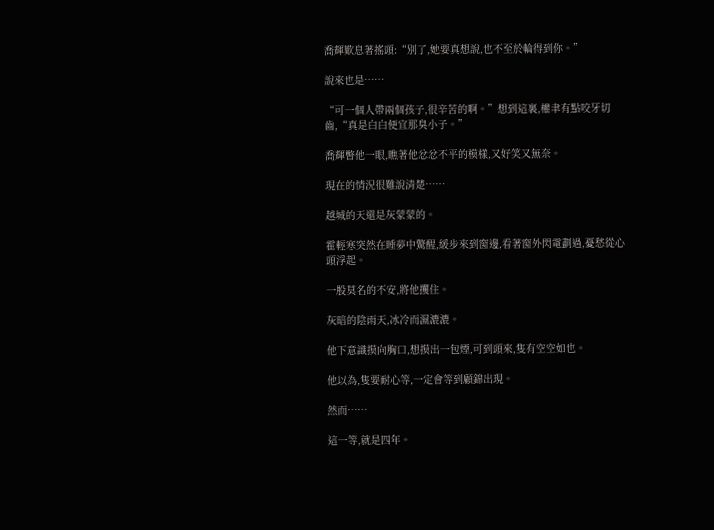喬輝歎息著搖頭:“別了,她要真想說,也不至於輪得到你。”

說來也是……

“可一個人帶兩個孩子,很辛苦的啊。”想到這裏,權聿有點咬牙切齒,“真是白白便宜那臭小子。”

喬輝瞥他一眼,瞧著他忿忿不平的模樣,又好笑又無奈。

現在的情況很難說清楚……

越城的天還是灰蒙蒙的。

霍輕寒突然在睡夢中驚醒,緩步來到窗邊,看著窗外閃電劃過,憂愁從心頭浮起。

一股莫名的不安,將他攫住。

灰暗的陰雨天,冰冷而濕漉漉。

他下意識摸向胸口,想摸出一包煙,可到頭來,隻有空空如也。

他以為,隻要耐心等,一定會等到顧錦出現。

然而……

這一等,就是四年。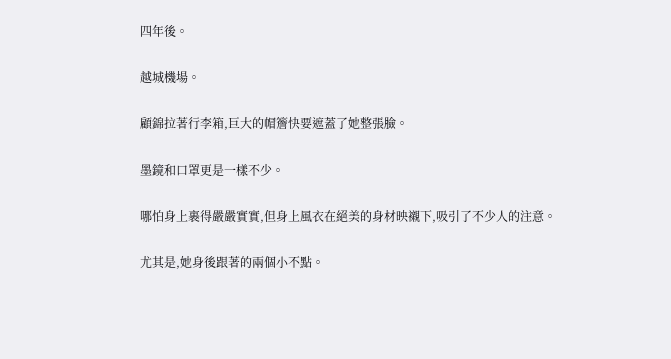四年後。

越城機場。

顧錦拉著行李箱,巨大的帽簷快要遮蓋了她整張臉。

墨鏡和口罩更是一樣不少。

哪怕身上裹得嚴嚴實實,但身上風衣在絕美的身材映襯下,吸引了不少人的注意。

尤其是,她身後跟著的兩個小不點。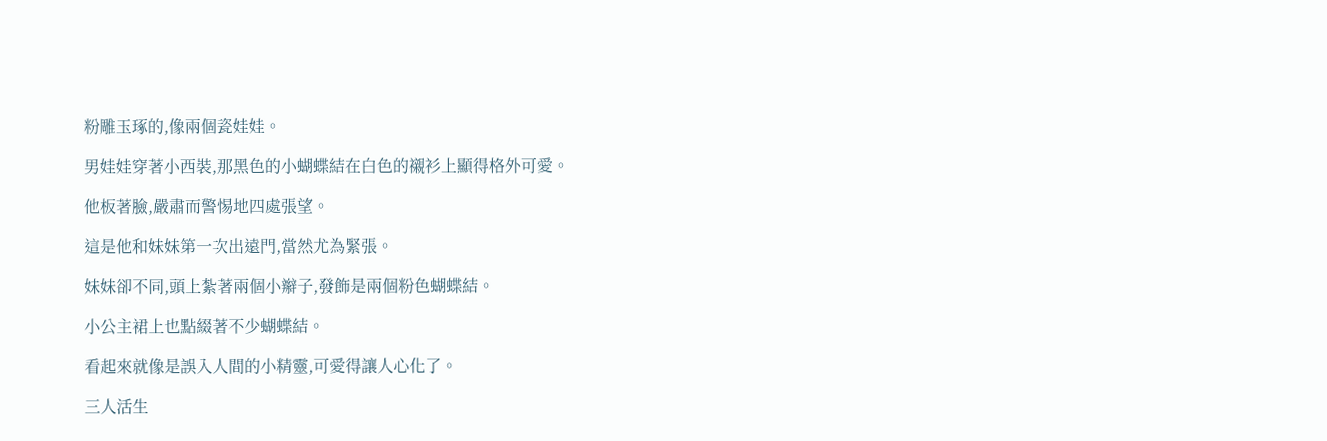粉雕玉琢的,像兩個瓷娃娃。

男娃娃穿著小西裝,那黑色的小蝴蝶結在白色的襯衫上顯得格外可愛。

他板著臉,嚴肅而警惕地四處張望。

這是他和妹妹第一次出遠門,當然尤為緊張。

妹妹卻不同,頭上紮著兩個小辮子,發飾是兩個粉色蝴蝶結。

小公主裙上也點綴著不少蝴蝶結。

看起來就像是誤入人間的小精靈,可愛得讓人心化了。

三人活生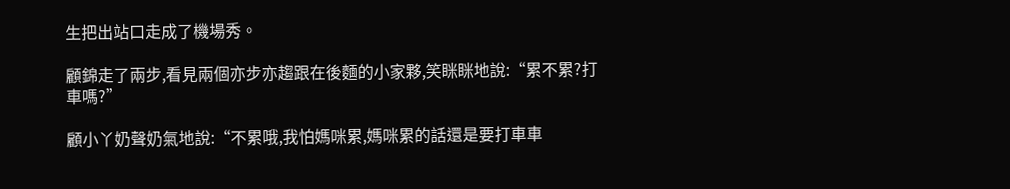生把出站口走成了機場秀。

顧錦走了兩步,看見兩個亦步亦趨跟在後麵的小家夥,笑眯眯地說:“累不累?打車嗎?”

顧小丫奶聲奶氣地說:“不累哦,我怕媽咪累,媽咪累的話還是要打車車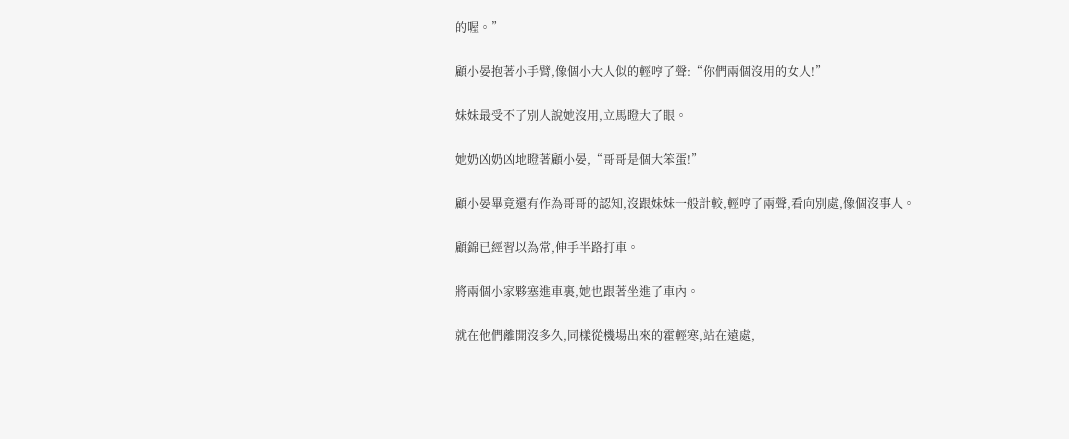的喔。”

顧小晏抱著小手臂,像個小大人似的輕哼了聲:“你們兩個沒用的女人!”

妹妹最受不了別人說她沒用,立馬瞪大了眼。

她奶凶奶凶地瞪著顧小晏,“哥哥是個大笨蛋!”

顧小晏畢竟還有作為哥哥的認知,沒跟妹妹一般計較,輕哼了兩聲,看向別處,像個沒事人。

顧錦已經習以為常,伸手半路打車。

將兩個小家夥塞進車裏,她也跟著坐進了車內。

就在他們離開沒多久,同樣從機場出來的霍輕寒,站在遠處,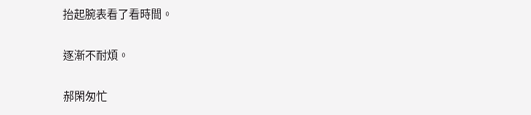抬起腕表看了看時間。

逐漸不耐煩。

郝閑匆忙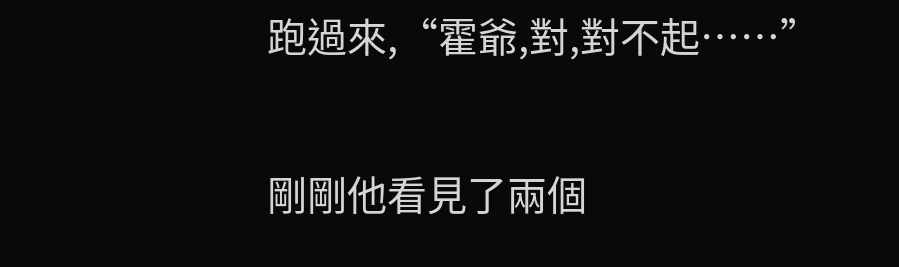跑過來,“霍爺,對,對不起……”

剛剛他看見了兩個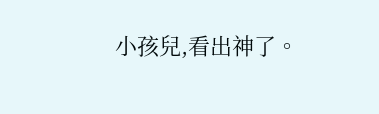小孩兒,看出神了。